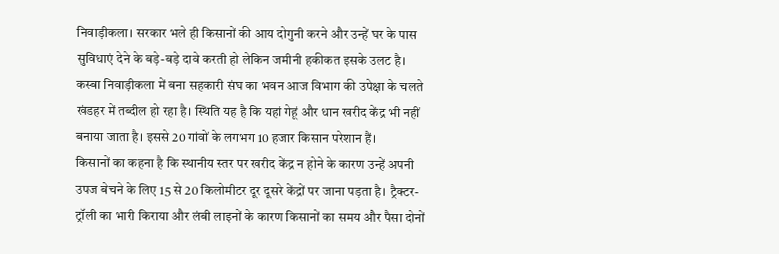निवाड़ीकला। सरकार भले ही किसानों की आय दोगुनी करने और उन्हें घर के पास सुविधाएं देने के बड़े-बड़े दावे करती हो लेकिन जमीनी हकीकत इसके उलट है। कस्बा निवाड़ीकला में बना सहकारी संघ का भवन आज विभाग की उपेक्षा के चलते खंडहर में तब्दील हो रहा है। स्थिति यह है कि यहां गेहूं और धान खरीद केंद्र भी नहीं बनाया जाता है। इससे 20 गांवों के लगभग 10 हजार किसान परेशान हैं।
किसानों का कहना है कि स्थानीय स्तर पर खरीद केंद्र न होने के कारण उन्हें अपनी उपज बेचने के लिए 15 से 20 किलोमीटर दूर दूसरे केंद्रों पर जाना पड़ता है। ट्रैक्टर-ट्रॉली का भारी किराया और लंबी लाइनों के कारण किसानों का समय और पैसा दोनों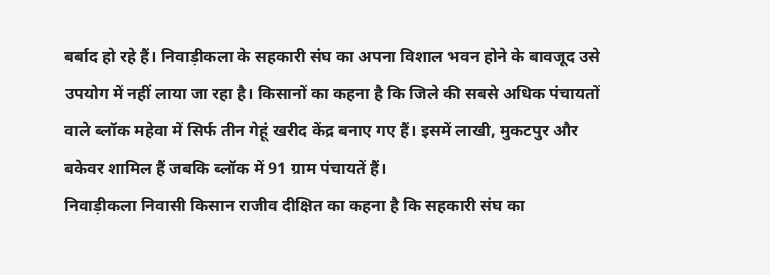बर्बाद हो रहे हैं। निवाड़ीकला के सहकारी संघ का अपना विशाल भवन होने के बावजूद उसे उपयोग में नहीं लाया जा रहा है। किसानों का कहना है कि जिले की सबसे अधिक पंचायतों वाले ब्लॉक महेवा में सिर्फ तीन गेहूं खरीद केंद्र बनाए गए हैं। इसमें लाखी, मुकटपुर और बकेवर शामिल हैं जबकि ब्लॉक में 91 ग्राम पंचायतें हैं।
निवाड़ीकला निवासी किसान राजीव दीक्षित का कहना है कि सहकारी संघ का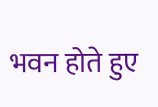भवन होते हुए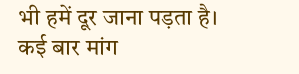भी हमें दूर जाना पड़ता है। कई बार मांग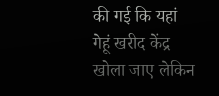की गई कि यहां गेहूं खरीद केंद्र खोला जाए लेकिन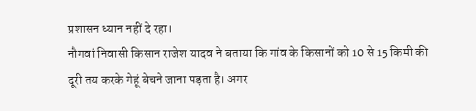प्रशासन ध्यान नहीं दे रहा।
नौगवां निवासी किसान राजेश यादव ने बताया कि गांव के किसानों को 10 से 15 किमी की दूरी तय करके गेहूं बेचने जाना पड़ता है। अगर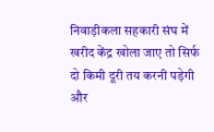निवाड़ीकला सहकारी संघ में खरीद केंद्र खोला जाए तो सिर्फ दो किमी दूरी तय करनी पड़ेगी और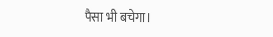पैसा भी बचेगा।